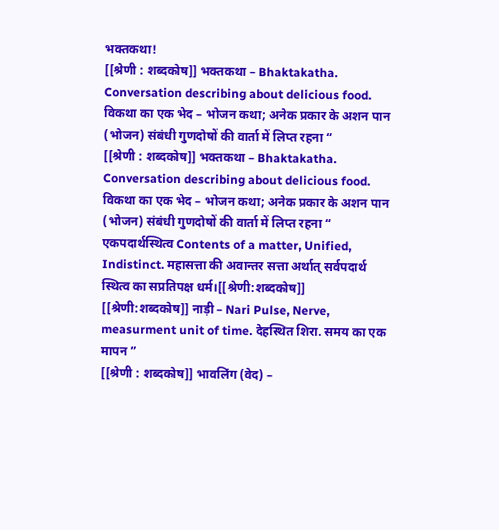भक्तकथा!
[[श्रेणी : शब्दकोष]] भक्तकथा – Bhaktakatha. Conversation describing about delicious food. विकथा का एक भेद – भोजन कथा; अनेक प्रकार के अशन पान (भोजन) संबंधी गुणदोषों की वार्ता में लिप्त रहना “
[[श्रेणी : शब्दकोष]] भक्तकथा – Bhaktakatha. Conversation describing about delicious food. विकथा का एक भेद – भोजन कथा; अनेक प्रकार के अशन पान (भोजन) संबंधी गुणदोषों की वार्ता में लिप्त रहना “
एकपदार्थस्थित्व Contents of a matter, Unified, Indistinct. महासत्ता की अवान्तर सत्ता अर्थात् सर्वपदार्थ स्थित्व का सप्रतिपक्ष धर्म।[[श्रेणी:शब्दकोष]]
[[श्रेणी:शब्दकोष]] नाड़ी – Nari Pulse, Nerve, measurment unit of time. देहस्थित शिरा. समय का एक मापन ”
[[श्रेणी : शब्दकोष]] भावलिंग (वेद) –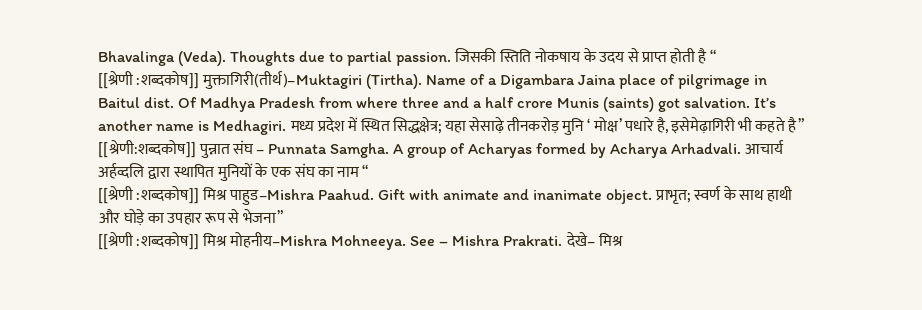Bhavalinga (Veda). Thoughts due to partial passion. जिसकी स्तिति नोकषाय के उदय से प्राप्त होती है “
[[श्रेणी :शब्दकोष]] मुक्तागिरी(तीर्थ)–Muktagiri (Tirtha). Name of a Digambara Jaina place of pilgrimage in Baitul dist. Of Madhya Pradesh from where three and a half crore Munis (saints) got salvation. It’s another name is Medhagiri. मध्य प्रदेश में स्थित सिद्धक्षेत्र; यहा सेसाढ़े तीनकरोड़ मुनि ‘ मोक्ष’ पधारे है, इसेमेढ़ागिरी भी कहते है”
[[श्रेणी:शब्दकोष]] पुन्नात संघ – Punnata Samgha. A group of Acharyas formed by Acharya Arhadvali. आचार्य अर्हव्दलि द्वारा स्थापित मुनियों के एक संघ का नाम “
[[श्रेणी :शब्दकोष]] मिश्र पाहुड–Mishra Paahud. Gift with animate and inanimate object. प्राभृत; स्वर्ण के साथ हाथी और घोड़े का उपहार रूप से भेजना”
[[श्रेणी :शब्दकोष]] मिश्र मोहनीय–Mishra Mohneeya. See – Mishra Prakrati. देखे– मिश्र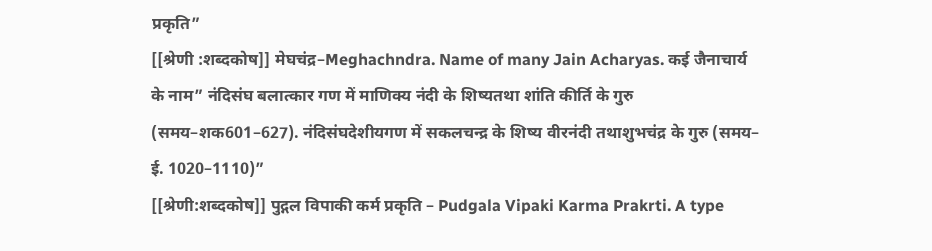प्रकृति”
[[श्रेणी :शब्दकोष]] मेघचंद्र–Meghachndra. Name of many Jain Acharyas. कई जैनाचार्य के नाम” नंदिसंघ बलात्कार गण में माणिक्य नंदी के शिष्यतथा शांति कीर्ति के गुरु (समय–शक601–627). नंदिसंघदेशीयगण में सकलचन्द्र के शिष्य वीरनंदी तथाशुभचंद्र के गुरु (समय– ई. 1020–1110)”
[[श्रेणी:शब्दकोष]] पुद्गल विपाकी कर्म प्रकृति – Pudgala Vipaki Karma Prakrti. A type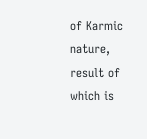of Karmic nature, result of which is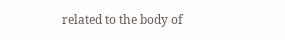related to the body of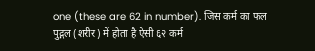one (these are 62 in number). जिस कर्म का फल पुद्गल (शरीर) में होता है ऐसी ६२ कर्म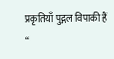प्रकृतियाँ पुद्गल विपाकी हैं “